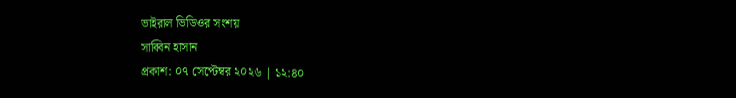ভাইরাল ভিডিওর সংশয়
সাব্বিন হাসান
প্রকাশ: ০৭ সেপ্টেম্বর ২০২৬ | ১২:৪০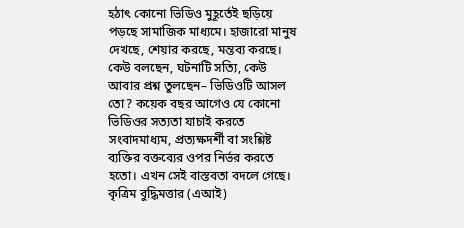হঠাৎ কোনো ভিডিও মুহূর্তেই ছড়িয়ে পড়ছে সামাজিক মাধ্যমে। হাজারো মানুষ দেখছে, শেয়ার করছে, মন্তব্য করছে। কেউ বলছেন, ঘটনাটি সত্যি, কেউ আবার প্রশ্ন তুলছেন– ভিডিওটি আসল তো? কয়েক বছর আগেও যে কোনো ভিডিওর সত্যতা যাচাই করতে সংবাদমাধ্যম, প্রত্যক্ষদর্শী বা সংশ্লিষ্ট ব্যক্তির বক্তব্যের ওপর নির্ভর করতে হতো। এখন সেই বাস্তবতা বদলে গেছে। কৃত্রিম বুদ্ধিমত্তার (এআই)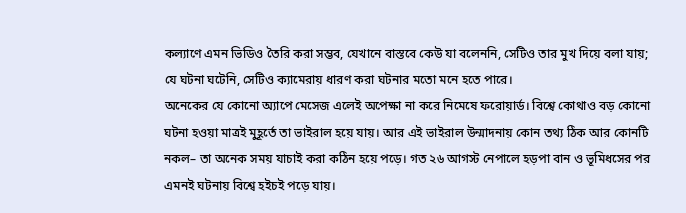কল্যাণে এমন ভিডিও তৈরি করা সম্ভব, যেখানে বাস্তবে কেউ যা বলেননি, সেটিও তার মুখ দিয়ে বলা যায়; যে ঘটনা ঘটেনি, সেটিও ক্যামেরায় ধারণ করা ঘটনার মতো মনে হতে পারে।
অনেকের যে কোনো অ্যাপে মেসেজ এলেই অপেক্ষা না করে নিমেষে ফরোয়ার্ড। বিশ্বে কোথাও বড় কোনো ঘটনা হওয়া মাত্রই মুহূর্তে তা ভাইরাল হয়ে যায়। আর এই ভাইরাল উন্মাদনায় কোন তথ্য ঠিক আর কোনটি নকল– তা অনেক সময় যাচাই করা কঠিন হয়ে পড়ে। গত ২৬ আগস্ট নেপালে হড়পা বান ও ভূমিধসের পর এমনই ঘটনায় বিশ্বে হইচই পড়ে যায়।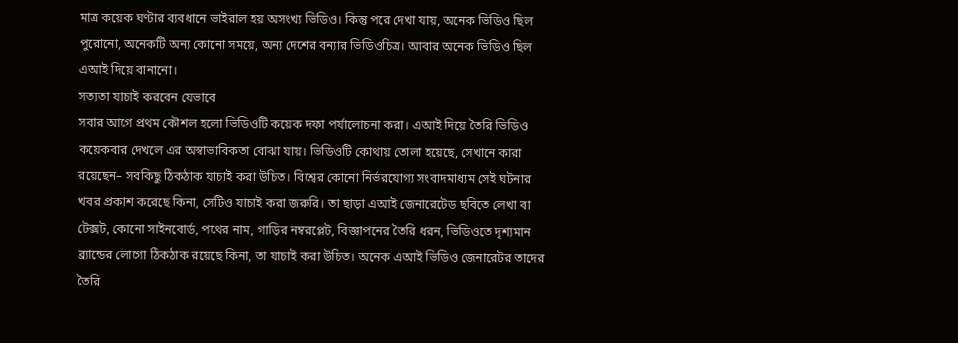মাত্র কয়েক ঘণ্টার ব্যবধানে ভাইরাল হয় অসংখ্য ভিডিও। কিন্তু পরে দেখা যায়, অনেক ভিডিও ছিল পুরোনো, অনেকটি অন্য কোনো সময়ে, অন্য দেশের বন্যার ভিডিওচিত্র। আবার অনেক ভিডিও ছিল এআই দিয়ে বানানো।
সত্যতা যাচাই করবেন যেভাবে
সবার আগে প্রথম কৌশল হলো ভিডিওটি কয়েক দফা পর্যালোচনা করা। এআই দিয়ে তৈরি ভিডিও কয়েকবার দেখলে এর অস্বাভাবিকতা বোঝা যায়। ভিডিওটি কোথায় তোলা হয়েছে, সেখানে কারা রয়েছেন– সবকিছু ঠিকঠাক যাচাই করা উচিত। বিশ্বের কোনো নির্ভরযোগ্য সংবাদমাধ্যম সেই ঘটনার খবর প্রকাশ করেছে কিনা, সেটিও যাচাই করা জরুরি। তা ছাড়া এআই জেনারেটেড ছবিতে লেখা বা টেক্সট, কোনো সাইনবোর্ড, পথের নাম, গাড়ির নম্বরপ্লেট, বিজ্ঞাপনের তৈরি ধরন, ভিডিওতে দৃশ্যমান ব্র্যান্ডের লোগো ঠিকঠাক রয়েছে কিনা, তা যাচাই করা উচিত। অনেক এআই ভিডিও জেনারেটর তাদের তৈরি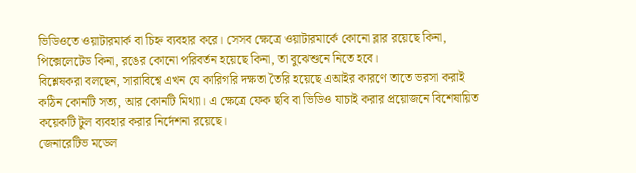ভিডিওতে ওয়াটারমার্ক বা চিহ্ন ব্যবহার করে। সেসব ক্ষেত্রে ওয়াটারমার্কে কোনো ব্লার রয়েছে কিনা, পিক্সেলেটেড কিনা, রঙের কোনো পরিবর্তন হয়েছে কিনা, তা বুঝেশুনে নিতে হবে।
বিশ্লেষকরা বলছেন, সারাবিশ্বে এখন যে কারিগরি দক্ষতা তৈরি হয়েছে এআইর কারণে তাতে ভরসা করাই কঠিন কোনটি সত্য, আর কোনটি মিথ্যা। এ ক্ষেত্রে ফেক ছবি বা ভিডিও যাচাই করার প্রয়োজনে বিশেষায়িত কয়েকটি টুল ব্যবহার করার নির্দেশনা রয়েছে।
জেনারেটিভ মডেল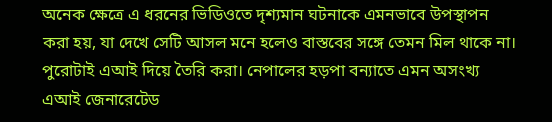অনেক ক্ষেত্রে এ ধরনের ভিডিওতে দৃশ্যমান ঘটনাকে এমনভাবে উপস্থাপন করা হয়, যা দেখে সেটি আসল মনে হলেও বাস্তবের সঙ্গে তেমন মিল থাকে না। পুরোটাই এআই দিয়ে তৈরি করা। নেপালের হড়পা বন্যাতে এমন অসংখ্য এআই জেনারেটেড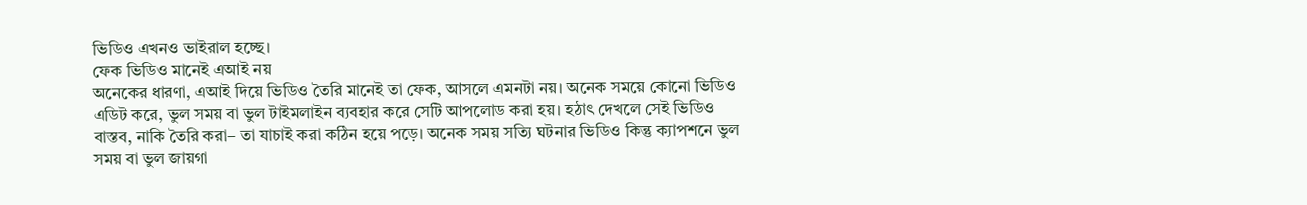ভিডিও এখনও ভাইরাল হচ্ছে।
ফেক ভিডিও মানেই এআই নয়
অনেকের ধারণা, এআই দিয়ে ভিডিও তৈরি মানেই তা ফেক, আসলে এমনটা নয়। অনেক সময়ে কোনো ভিডিও এডিট করে, ভুল সময় বা ভুল টাইমলাইন ব্যবহার করে সেটি আপলোড করা হয়। হঠাৎ দেখলে সেই ভিডিও বাস্তব, নাকি তৈরি করা– তা যাচাই করা কঠিন হয়ে পড়ে। অনেক সময় সত্যি ঘটনার ভিডিও কিন্তু ক্যাপশনে ভুল সময় বা ভুল জায়গা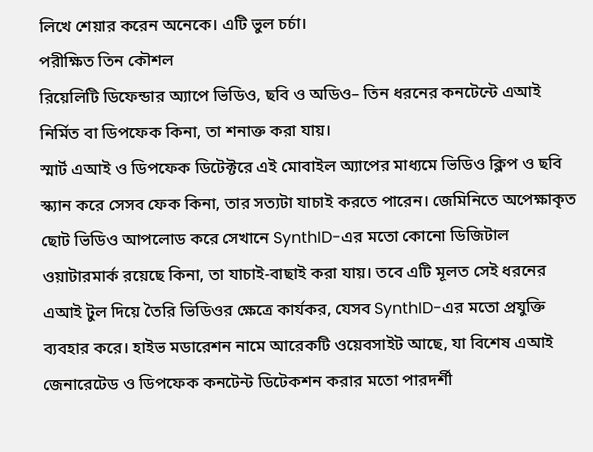লিখে শেয়ার করেন অনেকে। এটি ভুল চর্চা।
পরীক্ষিত তিন কৌশল
রিয়েলিটি ডিফেন্ডার অ্যাপে ভিডিও, ছবি ও অডিও– তিন ধরনের কনটেন্টে এআই নির্মিত বা ডিপফেক কিনা, তা শনাক্ত করা যায়।
স্মার্ট এআই ও ডিপফেক ডিটেক্টরে এই মোবাইল অ্যাপের মাধ্যমে ভিডিও ক্লিপ ও ছবি স্ক্যান করে সেসব ফেক কিনা, তার সত্যটা যাচাই করতে পারেন। জেমিনিতে অপেক্ষাকৃত ছোট ভিডিও আপলোড করে সেখানে SynthID-এর মতো কোনো ডিজিটাল ওয়াটারমার্ক রয়েছে কিনা, তা যাচাই-বাছাই করা যায়। তবে এটি মূলত সেই ধরনের এআই টুল দিয়ে তৈরি ভিডিওর ক্ষেত্রে কার্যকর, যেসব SynthID-এর মতো প্রযুক্তি ব্যবহার করে। হাইভ মডারেশন নামে আরেকটি ওয়েবসাইট আছে, যা বিশেষ এআই জেনারেটেড ও ডিপফেক কনটেন্ট ডিটেকশন করার মতো পারদর্শী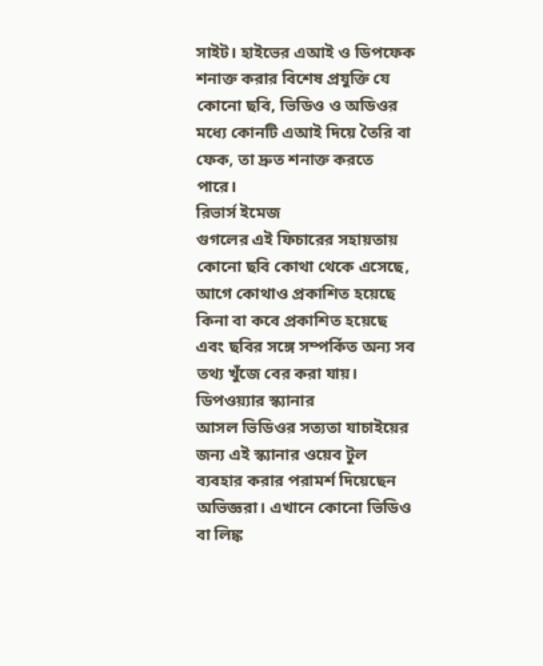সাইট। হাইভের এআই ও ডিপফেক শনাক্ত করার বিশেষ প্রযুক্তি যে কোনো ছবি, ভিডিও ও অডিওর মধ্যে কোনটি এআই দিয়ে তৈরি বা ফেক, তা দ্রুত শনাক্ত করতে পারে।
রিভার্স ইমেজ
গুগলের এই ফিচারের সহায়তায় কোনো ছবি কোথা থেকে এসেছে, আগে কোথাও প্রকাশিত হয়েছে কিনা বা কবে প্রকাশিত হয়েছে এবং ছবির সঙ্গে সম্পর্কিত অন্য সব তথ্য খুঁজে বের করা যায়।
ডিপওয়্যার স্ক্যানার
আসল ভিডিওর সত্যতা যাচাইয়ের জন্য এই স্ক্যানার ওয়েব টুল ব্যবহার করার পরামর্শ দিয়েছেন অভিজ্ঞরা। এখানে কোনো ভিডিও বা লিঙ্ক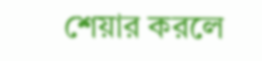শেয়ার করলে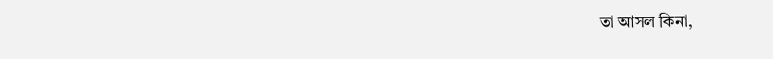তা আসল কিনা,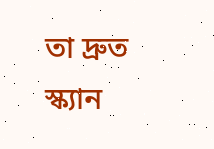তা দ্রুত স্ক্যান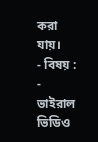করা যায়।
- বিষয় :
- ভাইরাল ভিডিও